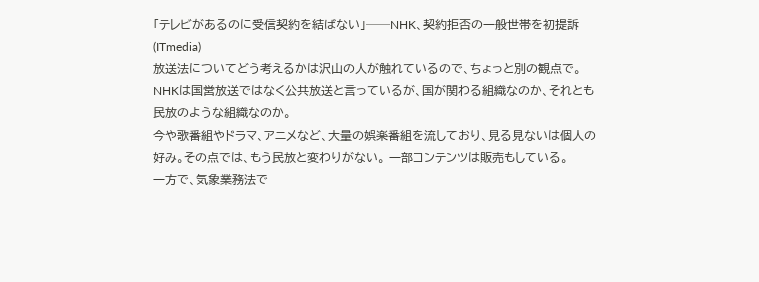「テレビがあるのに受信契約を結ばない」──NHK、契約拒否の一般世帯を初提訴 (ITmedia)
放送法についてどう考えるかは沢山の人が触れているので、ちょっと別の観点で。
NHKは国営放送ではなく公共放送と言っているが、国が関わる組織なのか、それとも民放のような組織なのか。
今や歌番組やドラマ、アニメなど、大量の娯楽番組を流しており、見る見ないは個人の好み。その点では、もう民放と変わりがない。 一部コンテンツは販売もしている。
一方で、気象業務法で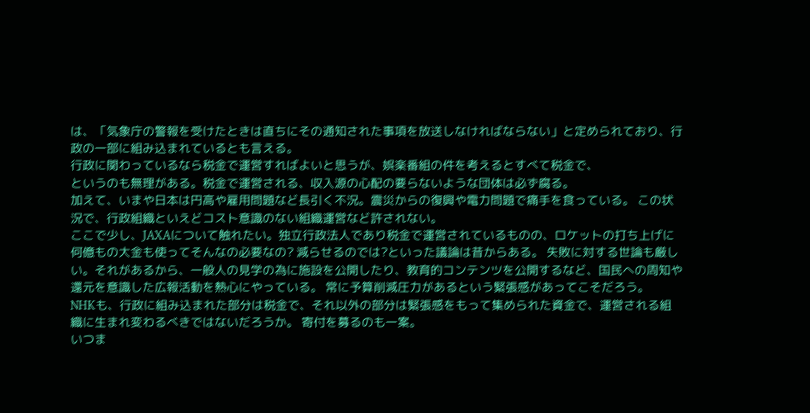は、「気象庁の警報を受けたときは直ちにその通知された事項を放送しなければならない」と定められており、行政の一部に組み込まれているとも言える。
行政に関わっているなら税金で運営すればよいと思うが、娯楽番組の件を考えるとすべて税金で、
というのも無理がある。税金で運営される、収入源の心配の要らないような団体は必ず腐る。
加えて、いまや日本は円高や雇用問題など長引く不況。震災からの復興や電力問題で痛手を食っている。 この状況で、行政組織といえどコスト意識のない組織運営など許されない。
ここで少し、JAXAについて触れたい。独立行政法人であり税金で運営されているものの、ロケットの打ち上げに何億もの大金も使ってそんなの必要なの? 減らせるのでは?といった議論は昔からある。 失敗に対する世論も厳しい。それがあるから、一般人の見学の為に施設を公開したり、教育的コンテンツを公開するなど、国民への周知や還元を意識した広報活動を熱心にやっている。 常に予算削減圧力があるという緊張感があってこそだろう。
NHKも、行政に組み込まれた部分は税金で、それ以外の部分は緊張感をもって集められた資金で、運営される組織に生まれ変わるべきではないだろうか。 寄付を募るのも一案。
いつま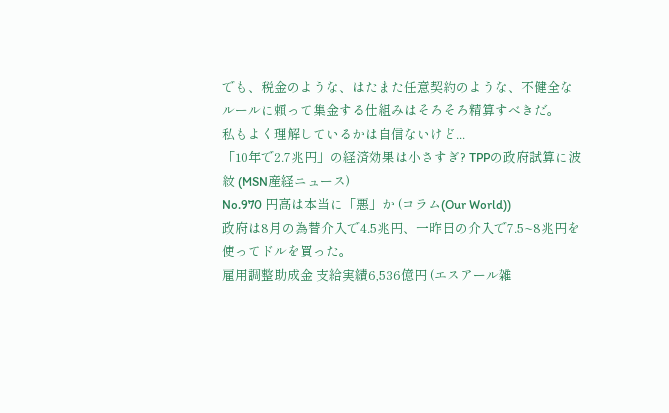でも、税金のような、はたまた任意契約のような、不健全なルールに頼って集金する仕組みはそろそろ精算すべきだ。
私もよく理解しているかは自信ないけど...
「10年で2.7兆円」の経済効果は小さすぎ? TPPの政府試算に波紋 (MSN産経ニュース)
No.970 円高は本当に「悪」か (コラム(Our World))
政府は8月の為替介入で4.5兆円、一昨日の介入で7.5~8兆円を使ってドルを買った。
雇用調整助成金 支給実績6,536億円 (エスアール雑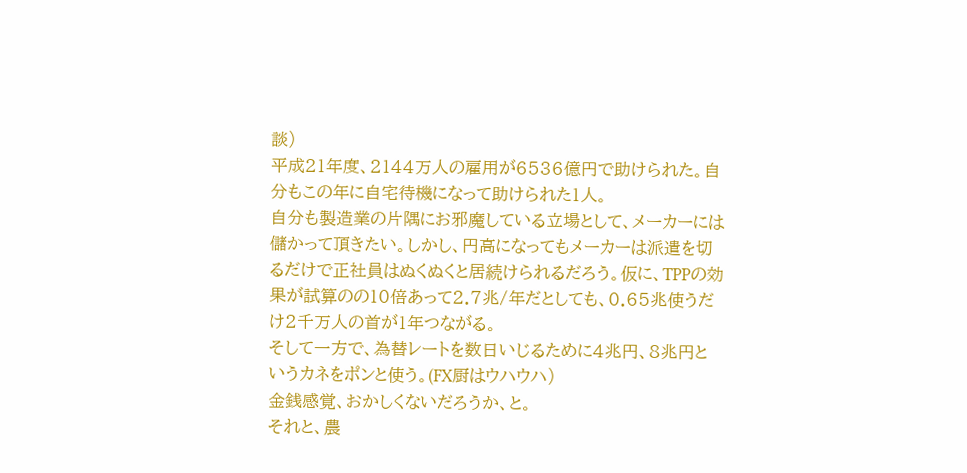談)
平成21年度、2144万人の雇用が6536億円で助けられた。自分もこの年に自宅待機になって助けられた1人。
自分も製造業の片隅にお邪魔している立場として、メーカーには儲かって頂きたい。しかし、円高になってもメーカーは派遣を切るだけで正社員はぬくぬくと居続けられるだろう。仮に、TPPの効果が試算のの10倍あって2.7兆/年だとしても、0.65兆使うだけ2千万人の首が1年つながる。
そして一方で、為替レートを数日いじるために4兆円、8兆円というカネをポンと使う。(FX厨はウハウハ)
金銭感覚、おかしくないだろうか、と。
それと、農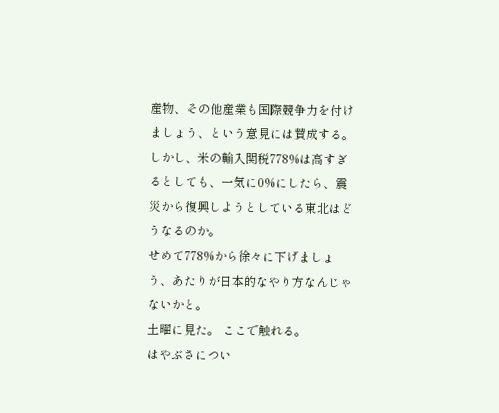産物、その他産業も国際競争力を付けましょう、という意見には賛成する。
しかし、米の輸入関税778%は高すぎるとしても、一気に0%にしたら、震災から復興しようとしている東北はどうなるのか。
せめて778%から徐々に下げましょう、あたりが日本的なやり方なんじゃないかと。
土曜に見た。 ここで触れる。
はやぶさについ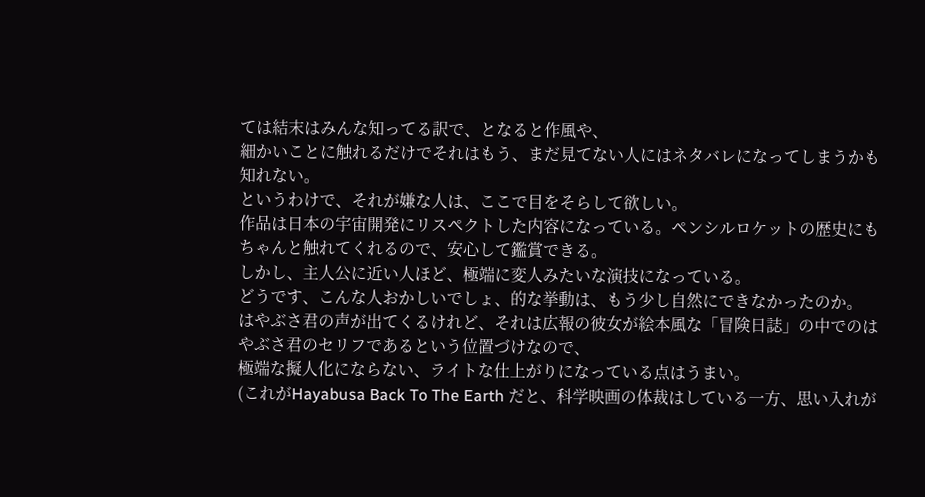ては結末はみんな知ってる訳で、となると作風や、
細かいことに触れるだけでそれはもう、まだ見てない人にはネタバレになってしまうかも知れない。
というわけで、それが嫌な人は、ここで目をそらして欲しい。
作品は日本の宇宙開発にリスペクトした内容になっている。ペンシルロケットの歴史にもちゃんと触れてくれるので、安心して鑑賞できる。
しかし、主人公に近い人ほど、極端に変人みたいな演技になっている。
どうです、こんな人おかしいでしょ、的な挙動は、もう少し自然にできなかったのか。
はやぶさ君の声が出てくるけれど、それは広報の彼女が絵本風な「冒険日誌」の中でのはやぶさ君のセリフであるという位置づけなので、
極端な擬人化にならない、ライトな仕上がりになっている点はうまい。
(これがHayabusa Back To The Earth だと、科学映画の体裁はしている一方、思い入れが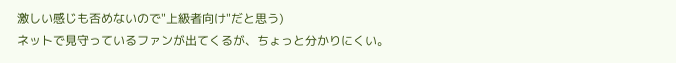激しい感じも否めないので"上級者向け"だと思う)
ネットで見守っているファンが出てくるが、ちょっと分かりにくい。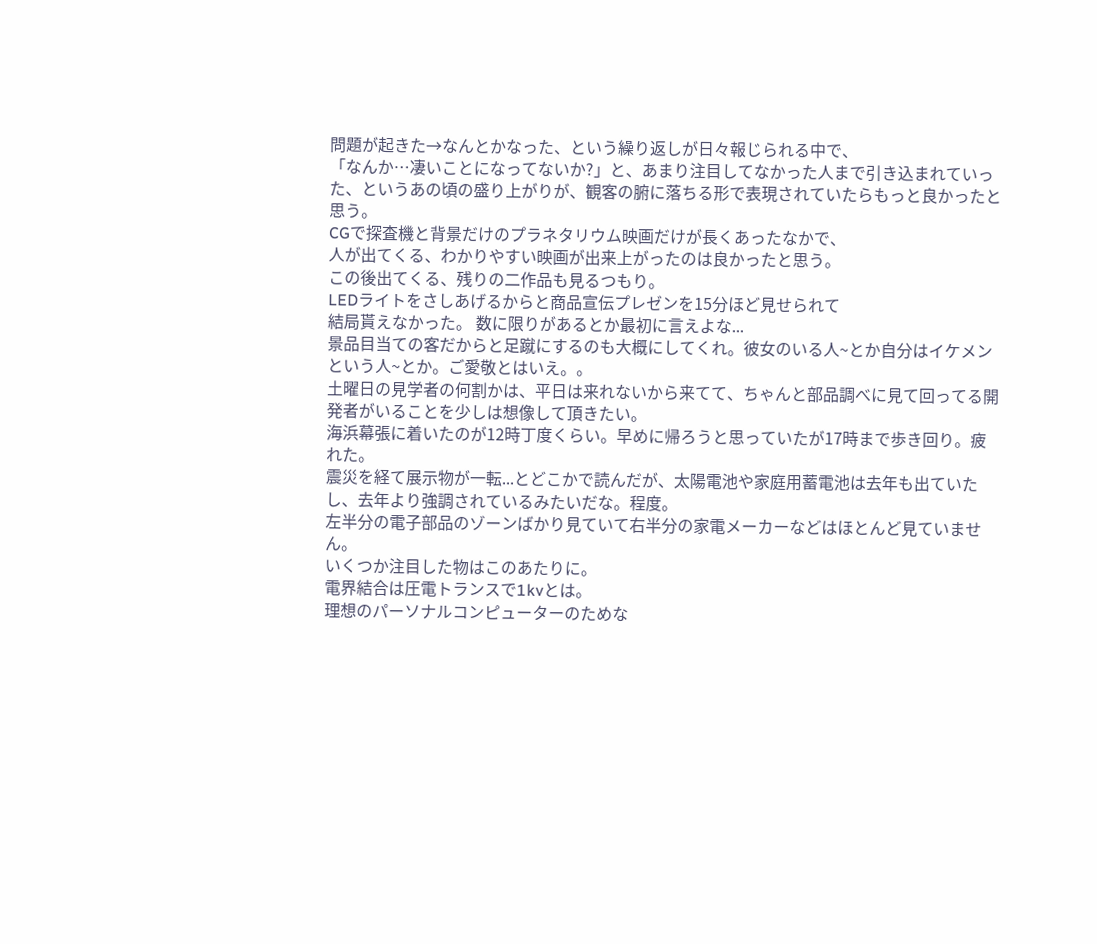問題が起きた→なんとかなった、という繰り返しが日々報じられる中で、
「なんか…凄いことになってないか?」と、あまり注目してなかった人まで引き込まれていった、というあの頃の盛り上がりが、観客の腑に落ちる形で表現されていたらもっと良かったと思う。
CGで探査機と背景だけのプラネタリウム映画だけが長くあったなかで、
人が出てくる、わかりやすい映画が出来上がったのは良かったと思う。
この後出てくる、残りの二作品も見るつもり。
LEDライトをさしあげるからと商品宣伝プレゼンを15分ほど見せられて
結局貰えなかった。 数に限りがあるとか最初に言えよな...
景品目当ての客だからと足蹴にするのも大概にしてくれ。彼女のいる人~とか自分はイケメンという人~とか。ご愛敬とはいえ。。
土曜日の見学者の何割かは、平日は来れないから来てて、ちゃんと部品調べに見て回ってる開発者がいることを少しは想像して頂きたい。
海浜幕張に着いたのが12時丁度くらい。早めに帰ろうと思っていたが17時まで歩き回り。疲れた。
震災を経て展示物が一転...とどこかで読んだが、太陽電池や家庭用蓄電池は去年も出ていたし、去年より強調されているみたいだな。程度。
左半分の電子部品のゾーンばかり見ていて右半分の家電メーカーなどはほとんど見ていません。
いくつか注目した物はこのあたりに。
電界結合は圧電トランスで1kvとは。
理想のパーソナルコンピューターのためな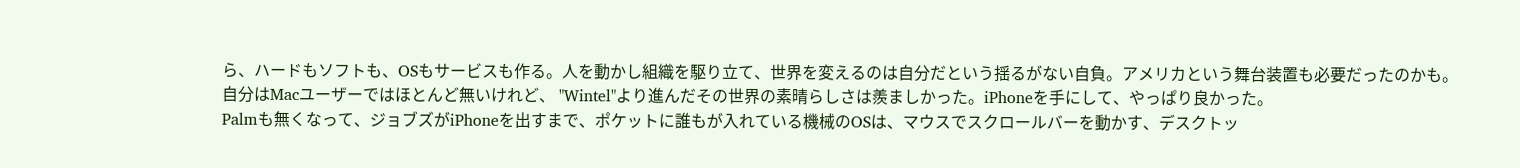ら、ハードもソフトも、OSもサービスも作る。人を動かし組織を駆り立て、世界を変えるのは自分だという揺るがない自負。アメリカという舞台装置も必要だったのかも。
自分はMacユーザーではほとんど無いけれど、 "Wintel"より進んだその世界の素晴らしさは羨ましかった。iPhoneを手にして、やっぱり良かった。
Palmも無くなって、ジョブズがiPhoneを出すまで、ポケットに誰もが入れている機械のOSは、マウスでスクロールバーを動かす、デスクトッ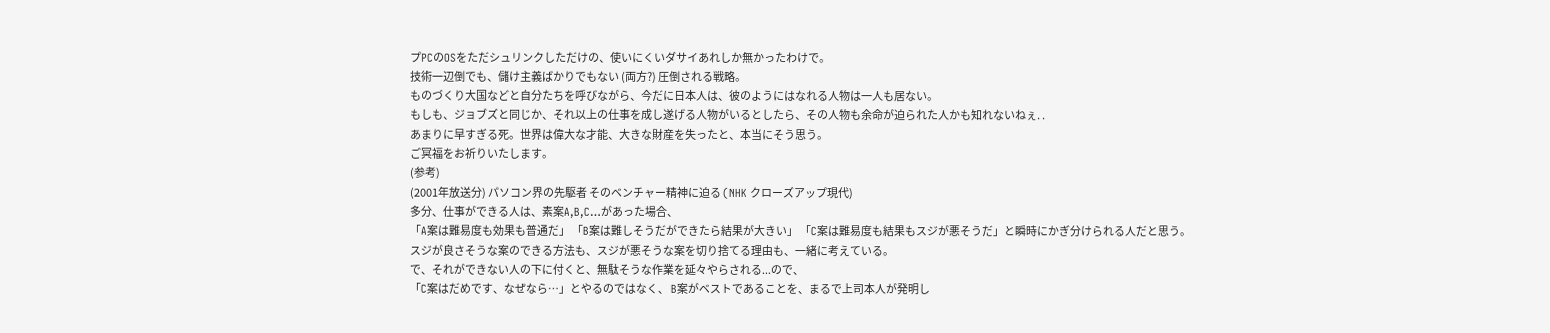プPCのOSをただシュリンクしただけの、使いにくいダサイあれしか無かったわけで。
技術一辺倒でも、儲け主義ばかりでもない (両方?) 圧倒される戦略。
ものづくり大国などと自分たちを呼びながら、今だに日本人は、彼のようにはなれる人物は一人も居ない。
もしも、ジョブズと同じか、それ以上の仕事を成し遂げる人物がいるとしたら、その人物も余命が迫られた人かも知れないねぇ. .
あまりに早すぎる死。世界は偉大な才能、大きな財産を失ったと、本当にそう思う。
ご冥福をお祈りいたします。
(参考)
(2001年放送分) パソコン界の先駆者 そのベンチャー精神に迫る (NHK クローズアップ現代)
多分、仕事ができる人は、素案A,B,C…があった場合、
「A案は難易度も効果も普通だ」 「B案は難しそうだができたら結果が大きい」 「C案は難易度も結果もスジが悪そうだ」と瞬時にかぎ分けられる人だと思う。
スジが良さそうな案のできる方法も、スジが悪そうな案を切り捨てる理由も、一緒に考えている。
で、それができない人の下に付くと、無駄そうな作業を延々やらされる...ので、
「C案はだめです、なぜなら…」とやるのではなく、 B案がベストであることを、まるで上司本人が発明し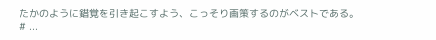たかのように錯覚を引き起こすよう、こっそり画策するのがベストである。
# ...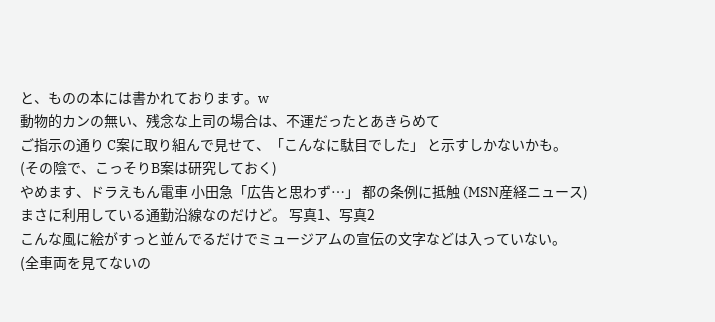と、ものの本には書かれております。w
動物的カンの無い、残念な上司の場合は、不運だったとあきらめて
ご指示の通り C案に取り組んで見せて、「こんなに駄目でした」 と示すしかないかも。
(その陰で、こっそりB案は研究しておく)
やめます、ドラえもん電車 小田急「広告と思わず…」 都の条例に抵触 (MSN産経ニュース)
まさに利用している通勤沿線なのだけど。 写真1、写真2
こんな風に絵がすっと並んでるだけでミュージアムの宣伝の文字などは入っていない。
(全車両を見てないの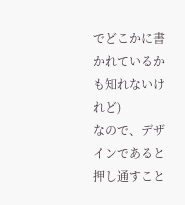でどこかに書かれているかも知れないけれど)
なので、デザインであると押し通すこと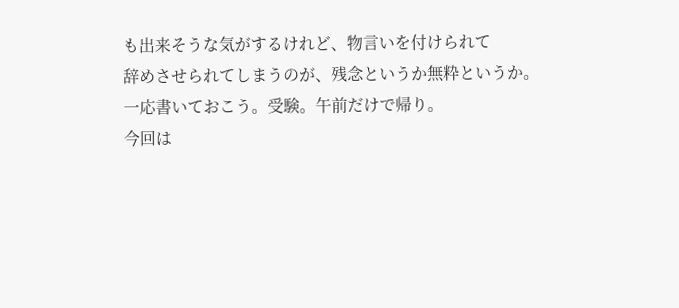も出来そうな気がするけれど、物言いを付けられて
辞めさせられてしまうのが、残念というか無粋というか。
一応書いておこう。受験。午前だけで帰り。
今回は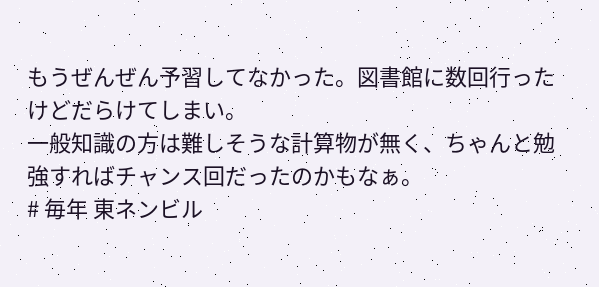もうぜんぜん予習してなかった。図書館に数回行ったけどだらけてしまい。
一般知識の方は難しそうな計算物が無く、ちゃんと勉強すればチャンス回だったのかもなぁ。
# 毎年 東ネンビル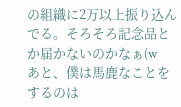の組織に2万以上振り込んでる。そろそろ記念品とか届かないのかなぁ(w
あと、僕は馬鹿なことをするのは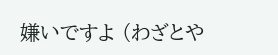嫌いですよ (わざとや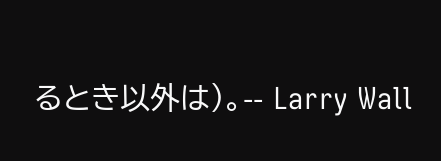るとき以外は)。-- Larry Wall